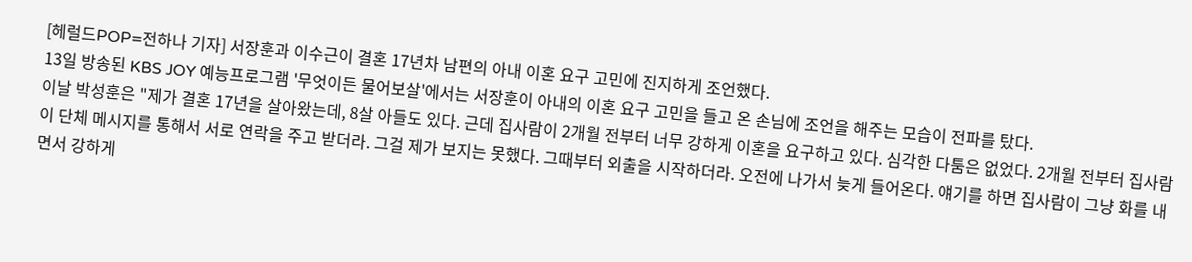[헤럴드POP=전하나 기자] 서장훈과 이수근이 결혼 17년차 남편의 아내 이혼 요구 고민에 진지하게 조언했다.
13일 방송된 KBS JOY 예능프로그램 '무엇이든 물어보살'에서는 서장훈이 아내의 이혼 요구 고민을 들고 온 손님에 조언을 해주는 모습이 전파를 탔다.
이날 박성훈은 "제가 결혼 17년을 살아왔는데, 8살 아들도 있다. 근데 집사람이 2개월 전부터 너무 강하게 이혼을 요구하고 있다. 심각한 다툼은 없었다. 2개월 전부터 집사람이 단체 메시지를 통해서 서로 연락을 주고 받더라. 그걸 제가 보지는 못했다. 그때부터 외출을 시작하더라. 오전에 나가서 늦게 들어온다. 얘기를 하면 집사람이 그냥 화를 내면서 강하게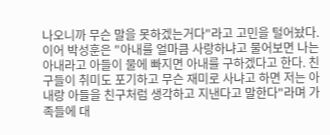나오니까 무슨 말을 못하겠는거다"라고 고민을 털어놨다.
이어 박성훈은 "아내를 얼마큼 사랑하냐고 물어보면 나는 아내라고 아들이 물에 빠지면 아내를 구하겠다고 한다. 친구들이 취미도 포기하고 무슨 재미로 사냐고 하면 저는 아내랑 아들을 친구처럼 생각하고 지낸다고 말한다"라며 가족들에 대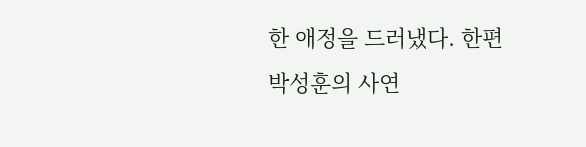한 애정을 드러냈다. 한편 박성훈의 사연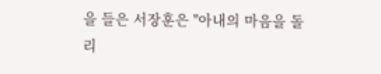을 들은 서장훈은 "아내의 마음을 돌리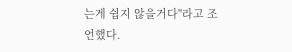는게 쉽지 않을거다"라고 조언했다.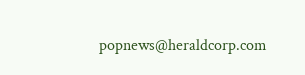popnews@heraldcorp.com